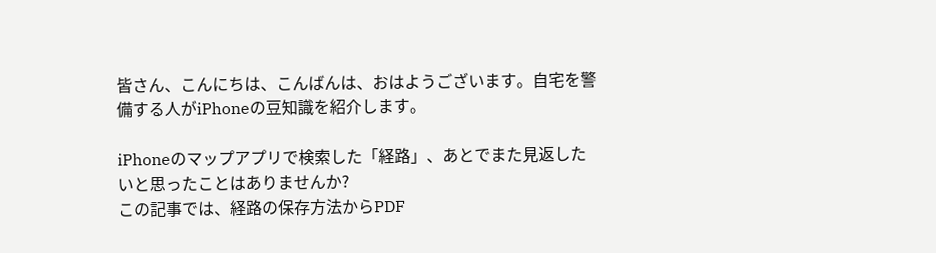皆さん、こんにちは、こんばんは、おはようございます。自宅を警備する人がiPhoneの豆知識を紹介します。

iPhoneのマップアプリで検索した「経路」、あとでまた見返したいと思ったことはありませんか?
この記事では、経路の保存方法からPDF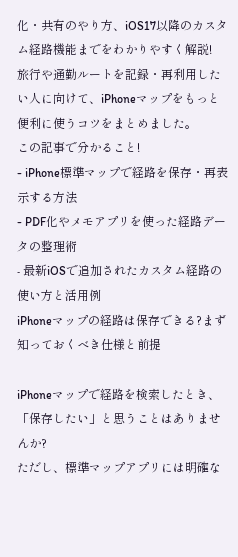化・共有のやり方、iOS17以降のカスタム経路機能までをわかりやすく解説!
旅行や通勤ルートを記録・再利用したい人に向けて、iPhoneマップをもっと便利に使うコツをまとめました。
この記事で分かること!
- iPhone標準マップで経路を保存・再表示する方法
- PDF化やメモアプリを使った経路データの整理術
- 最新iOSで追加されたカスタム経路の使い方と活用例
iPhoneマップの経路は保存できる?まず知っておくべき仕様と前提

iPhoneマップで経路を検索したとき、「保存したい」と思うことはありませんか?
ただし、標準マップアプリには明確な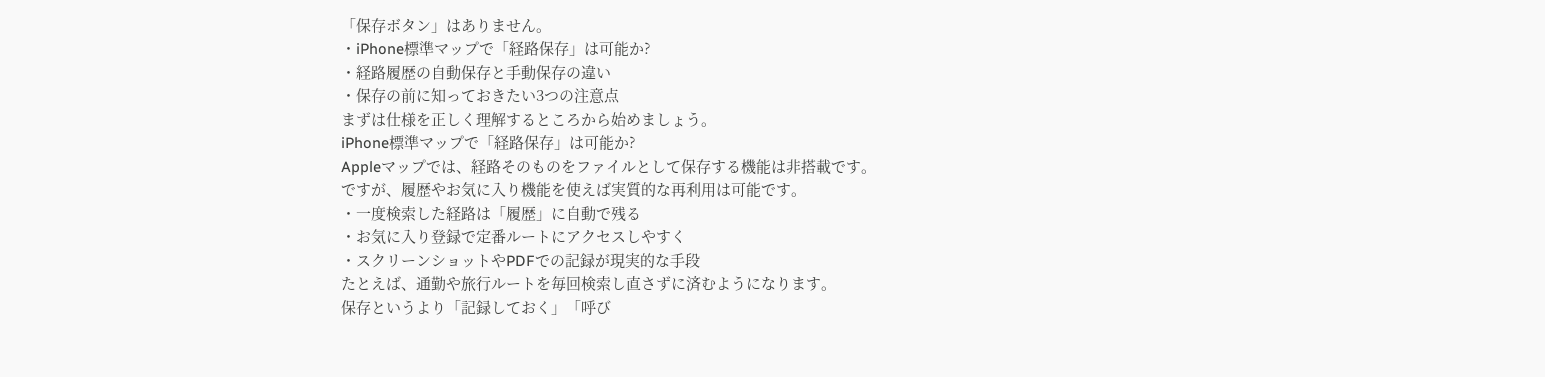「保存ボタン」はありません。
・iPhone標準マップで「経路保存」は可能か?
・経路履歴の自動保存と手動保存の違い
・保存の前に知っておきたい3つの注意点
まずは仕様を正しく理解するところから始めましょう。
iPhone標準マップで「経路保存」は可能か?
Appleマップでは、経路そのものをファイルとして保存する機能は非搭載です。
ですが、履歴やお気に入り機能を使えば実質的な再利用は可能です。
・一度検索した経路は「履歴」に自動で残る
・お気に入り登録で定番ルートにアクセスしやすく
・スクリーンショットやPDFでの記録が現実的な手段
たとえば、通勤や旅行ルートを毎回検索し直さずに済むようになります。
保存というより「記録しておく」「呼び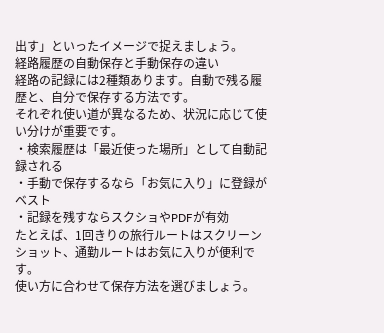出す」といったイメージで捉えましょう。
経路履歴の自動保存と手動保存の違い
経路の記録には2種類あります。自動で残る履歴と、自分で保存する方法です。
それぞれ使い道が異なるため、状況に応じて使い分けが重要です。
・検索履歴は「最近使った場所」として自動記録される
・手動で保存するなら「お気に入り」に登録がベスト
・記録を残すならスクショやPDFが有効
たとえば、1回きりの旅行ルートはスクリーンショット、通勤ルートはお気に入りが便利です。
使い方に合わせて保存方法を選びましょう。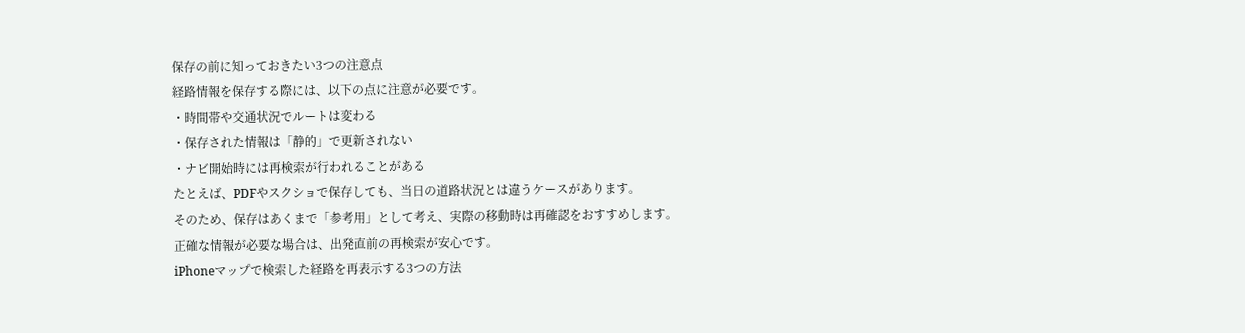保存の前に知っておきたい3つの注意点
経路情報を保存する際には、以下の点に注意が必要です。
・時間帯や交通状況でルートは変わる
・保存された情報は「静的」で更新されない
・ナビ開始時には再検索が行われることがある
たとえば、PDFやスクショで保存しても、当日の道路状況とは違うケースがあります。
そのため、保存はあくまで「参考用」として考え、実際の移動時は再確認をおすすめします。
正確な情報が必要な場合は、出発直前の再検索が安心です。
iPhoneマップで検索した経路を再表示する3つの方法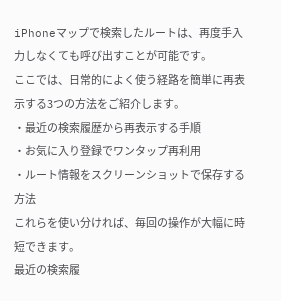iPhoneマップで検索したルートは、再度手入力しなくても呼び出すことが可能です。
ここでは、日常的によく使う経路を簡単に再表示する3つの方法をご紹介します。
・最近の検索履歴から再表示する手順
・お気に入り登録でワンタップ再利用
・ルート情報をスクリーンショットで保存する方法
これらを使い分ければ、毎回の操作が大幅に時短できます。
最近の検索履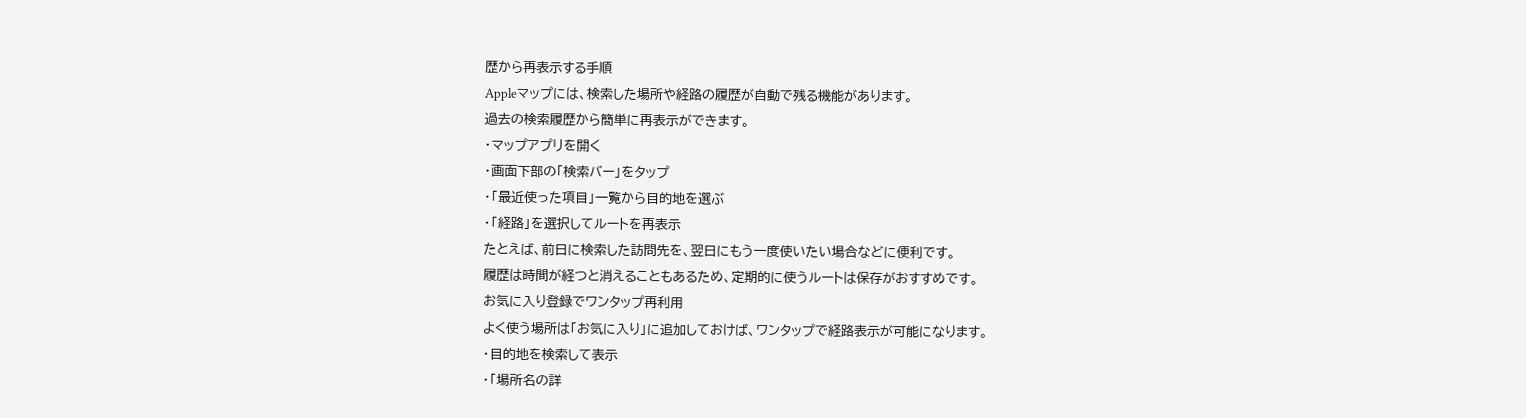歴から再表示する手順
Appleマップには、検索した場所や経路の履歴が自動で残る機能があります。
過去の検索履歴から簡単に再表示ができます。
・マップアプリを開く
・画面下部の「検索バー」をタップ
・「最近使った項目」一覧から目的地を選ぶ
・「経路」を選択してルートを再表示
たとえば、前日に検索した訪問先を、翌日にもう一度使いたい場合などに便利です。
履歴は時間が経つと消えることもあるため、定期的に使うルートは保存がおすすめです。
お気に入り登録でワンタップ再利用
よく使う場所は「お気に入り」に追加しておけば、ワンタップで経路表示が可能になります。
・目的地を検索して表示
・「場所名の詳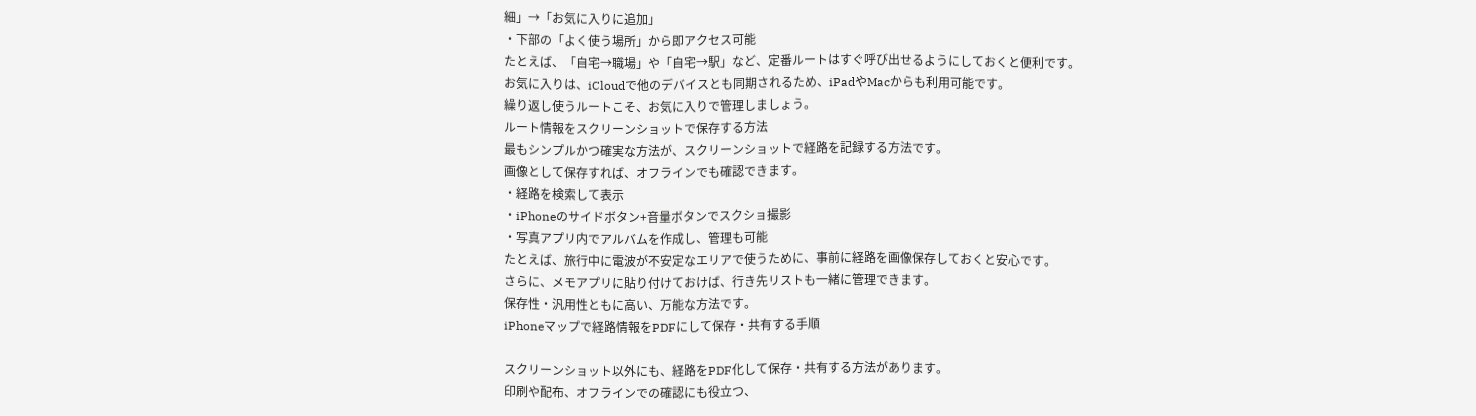細」→「お気に入りに追加」
・下部の「よく使う場所」から即アクセス可能
たとえば、「自宅→職場」や「自宅→駅」など、定番ルートはすぐ呼び出せるようにしておくと便利です。
お気に入りは、iCloudで他のデバイスとも同期されるため、iPadやMacからも利用可能です。
繰り返し使うルートこそ、お気に入りで管理しましょう。
ルート情報をスクリーンショットで保存する方法
最もシンプルかつ確実な方法が、スクリーンショットで経路を記録する方法です。
画像として保存すれば、オフラインでも確認できます。
・経路を検索して表示
・iPhoneのサイドボタン+音量ボタンでスクショ撮影
・写真アプリ内でアルバムを作成し、管理も可能
たとえば、旅行中に電波が不安定なエリアで使うために、事前に経路を画像保存しておくと安心です。
さらに、メモアプリに貼り付けておけば、行き先リストも一緒に管理できます。
保存性・汎用性ともに高い、万能な方法です。
iPhoneマップで経路情報をPDFにして保存・共有する手順

スクリーンショット以外にも、経路をPDF化して保存・共有する方法があります。
印刷や配布、オフラインでの確認にも役立つ、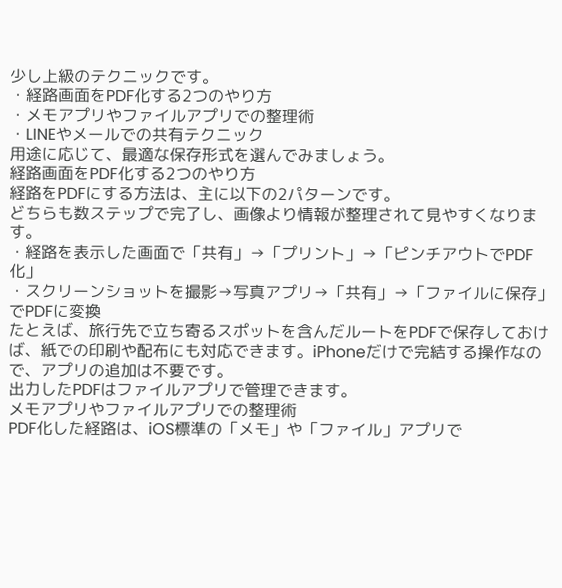少し上級のテクニックです。
・経路画面をPDF化する2つのやり方
・メモアプリやファイルアプリでの整理術
・LINEやメールでの共有テクニック
用途に応じて、最適な保存形式を選んでみましょう。
経路画面をPDF化する2つのやり方
経路をPDFにする方法は、主に以下の2パターンです。
どちらも数ステップで完了し、画像より情報が整理されて見やすくなります。
・経路を表示した画面で「共有」→「プリント」→「ピンチアウトでPDF化」
・スクリーンショットを撮影→写真アプリ→「共有」→「ファイルに保存」でPDFに変換
たとえば、旅行先で立ち寄るスポットを含んだルートをPDFで保存しておけば、紙での印刷や配布にも対応できます。iPhoneだけで完結する操作なので、アプリの追加は不要です。
出力したPDFはファイルアプリで管理できます。
メモアプリやファイルアプリでの整理術
PDF化した経路は、iOS標準の「メモ」や「ファイル」アプリで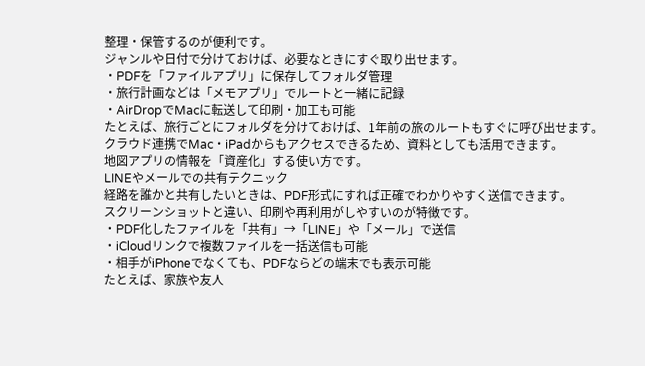整理・保管するのが便利です。
ジャンルや日付で分けておけば、必要なときにすぐ取り出せます。
・PDFを「ファイルアプリ」に保存してフォルダ管理
・旅行計画などは「メモアプリ」でルートと一緒に記録
・AirDropでMacに転送して印刷・加工も可能
たとえば、旅行ごとにフォルダを分けておけば、1年前の旅のルートもすぐに呼び出せます。
クラウド連携でMac・iPadからもアクセスできるため、資料としても活用できます。
地図アプリの情報を「資産化」する使い方です。
LINEやメールでの共有テクニック
経路を誰かと共有したいときは、PDF形式にすれば正確でわかりやすく送信できます。
スクリーンショットと違い、印刷や再利用がしやすいのが特徴です。
・PDF化したファイルを「共有」→「LINE」や「メール」で送信
・iCloudリンクで複数ファイルを一括送信も可能
・相手がiPhoneでなくても、PDFならどの端末でも表示可能
たとえば、家族や友人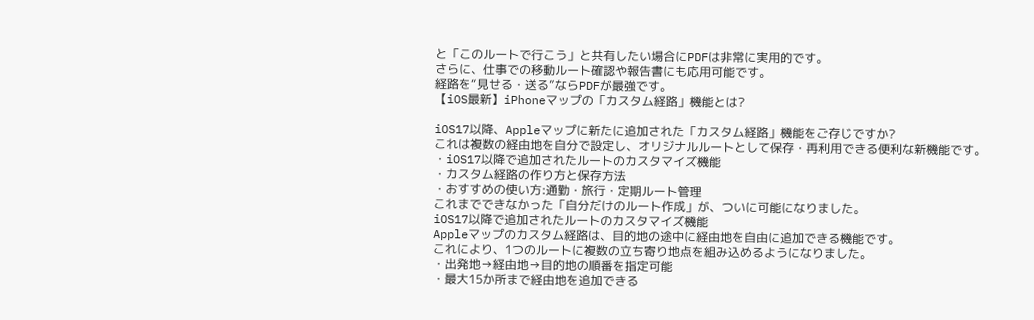と「このルートで行こう」と共有したい場合にPDFは非常に実用的です。
さらに、仕事での移動ルート確認や報告書にも応用可能です。
経路を“見せる・送る”ならPDFが最強です。
【iOS最新】iPhoneマップの「カスタム経路」機能とは?

iOS17以降、Appleマップに新たに追加された「カスタム経路」機能をご存じですか?
これは複数の経由地を自分で設定し、オリジナルルートとして保存・再利用できる便利な新機能です。
・iOS17以降で追加されたルートのカスタマイズ機能
・カスタム経路の作り方と保存方法
・おすすめの使い方:通勤・旅行・定期ルート管理
これまでできなかった「自分だけのルート作成」が、ついに可能になりました。
iOS17以降で追加されたルートのカスタマイズ機能
Appleマップのカスタム経路は、目的地の途中に経由地を自由に追加できる機能です。
これにより、1つのルートに複数の立ち寄り地点を組み込めるようになりました。
・出発地→経由地→目的地の順番を指定可能
・最大15か所まで経由地を追加できる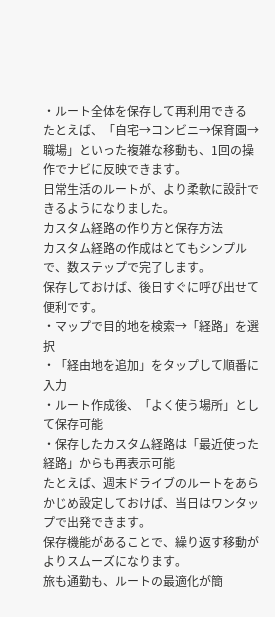・ルート全体を保存して再利用できる
たとえば、「自宅→コンビニ→保育園→職場」といった複雑な移動も、1回の操作でナビに反映できます。
日常生活のルートが、より柔軟に設計できるようになりました。
カスタム経路の作り方と保存方法
カスタム経路の作成はとてもシンプルで、数ステップで完了します。
保存しておけば、後日すぐに呼び出せて便利です。
・マップで目的地を検索→「経路」を選択
・「経由地を追加」をタップして順番に入力
・ルート作成後、「よく使う場所」として保存可能
・保存したカスタム経路は「最近使った経路」からも再表示可能
たとえば、週末ドライブのルートをあらかじめ設定しておけば、当日はワンタップで出発できます。
保存機能があることで、繰り返す移動がよりスムーズになります。
旅も通勤も、ルートの最適化が簡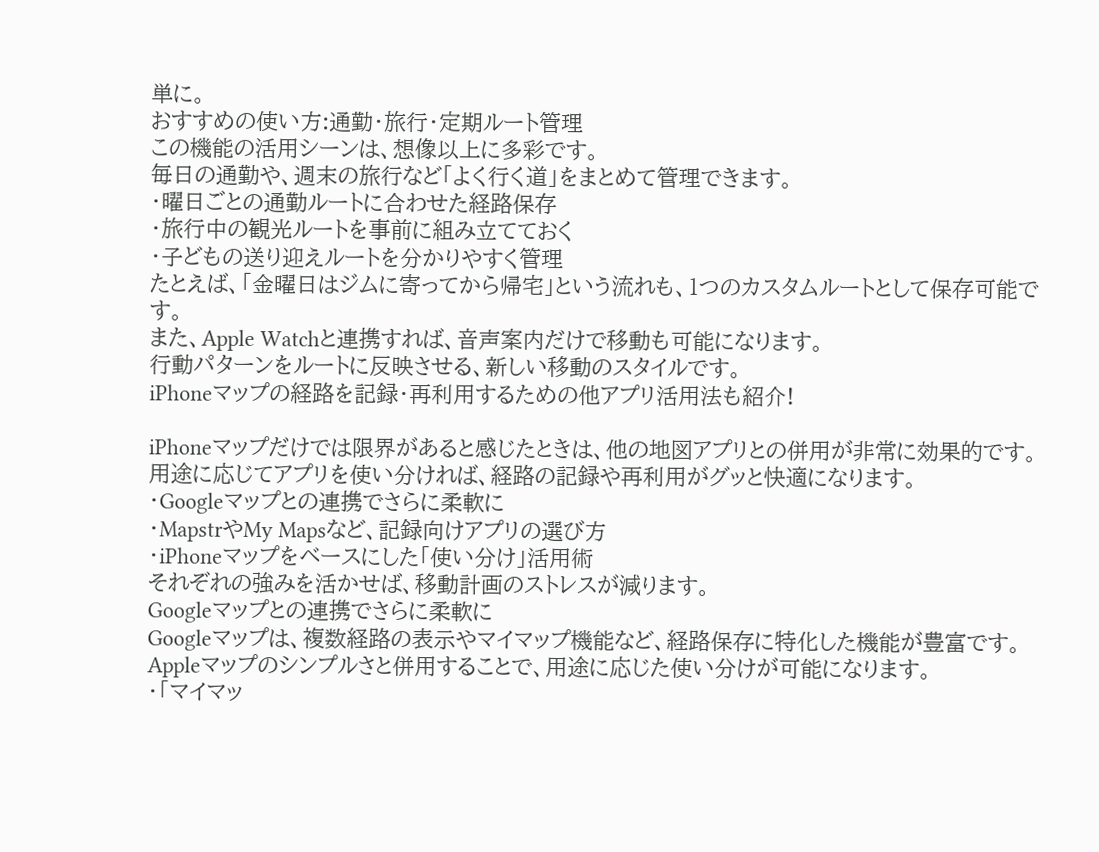単に。
おすすめの使い方:通勤・旅行・定期ルート管理
この機能の活用シーンは、想像以上に多彩です。
毎日の通勤や、週末の旅行など「よく行く道」をまとめて管理できます。
・曜日ごとの通勤ルートに合わせた経路保存
・旅行中の観光ルートを事前に組み立てておく
・子どもの送り迎えルートを分かりやすく管理
たとえば、「金曜日はジムに寄ってから帰宅」という流れも、1つのカスタムルートとして保存可能です。
また、Apple Watchと連携すれば、音声案内だけで移動も可能になります。
行動パターンをルートに反映させる、新しい移動のスタイルです。
iPhoneマップの経路を記録・再利用するための他アプリ活用法も紹介!

iPhoneマップだけでは限界があると感じたときは、他の地図アプリとの併用が非常に効果的です。
用途に応じてアプリを使い分ければ、経路の記録や再利用がグッと快適になります。
・Googleマップとの連携でさらに柔軟に
・MapstrやMy Mapsなど、記録向けアプリの選び方
・iPhoneマップをベースにした「使い分け」活用術
それぞれの強みを活かせば、移動計画のストレスが減ります。
Googleマップとの連携でさらに柔軟に
Googleマップは、複数経路の表示やマイマップ機能など、経路保存に特化した機能が豊富です。
Appleマップのシンプルさと併用することで、用途に応じた使い分けが可能になります。
・「マイマッ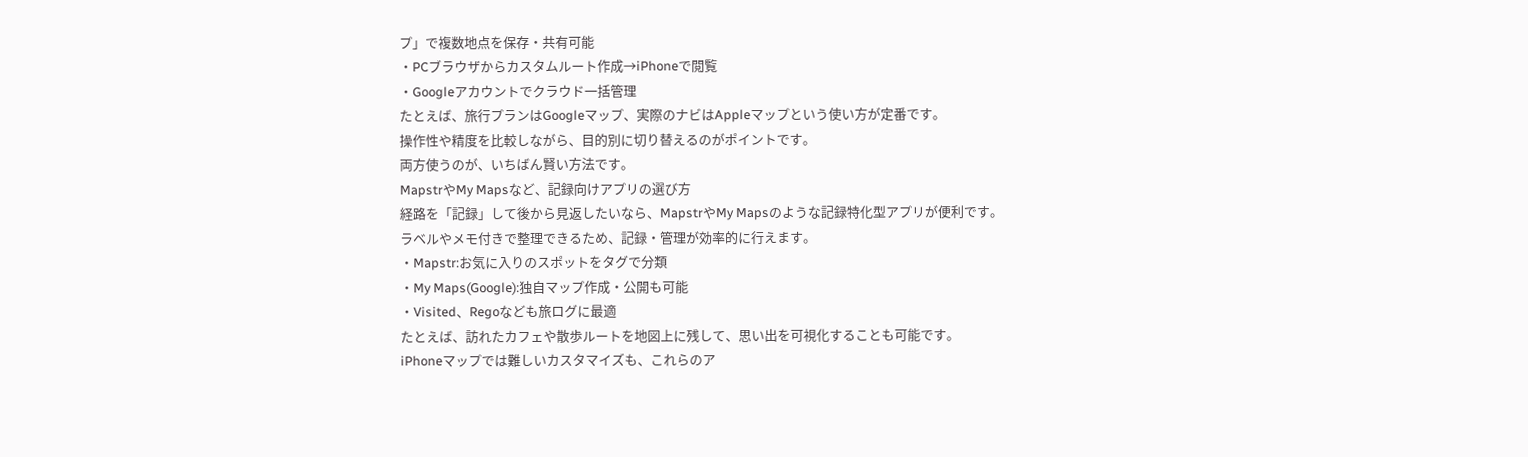プ」で複数地点を保存・共有可能
・PCブラウザからカスタムルート作成→iPhoneで閲覧
・Googleアカウントでクラウド一括管理
たとえば、旅行プランはGoogleマップ、実際のナビはAppleマップという使い方が定番です。
操作性や精度を比較しながら、目的別に切り替えるのがポイントです。
両方使うのが、いちばん賢い方法です。
MapstrやMy Mapsなど、記録向けアプリの選び方
経路を「記録」して後から見返したいなら、MapstrやMy Mapsのような記録特化型アプリが便利です。
ラベルやメモ付きで整理できるため、記録・管理が効率的に行えます。
・Mapstr:お気に入りのスポットをタグで分類
・My Maps(Google):独自マップ作成・公開も可能
・Visited、Regoなども旅ログに最適
たとえば、訪れたカフェや散歩ルートを地図上に残して、思い出を可視化することも可能です。
iPhoneマップでは難しいカスタマイズも、これらのア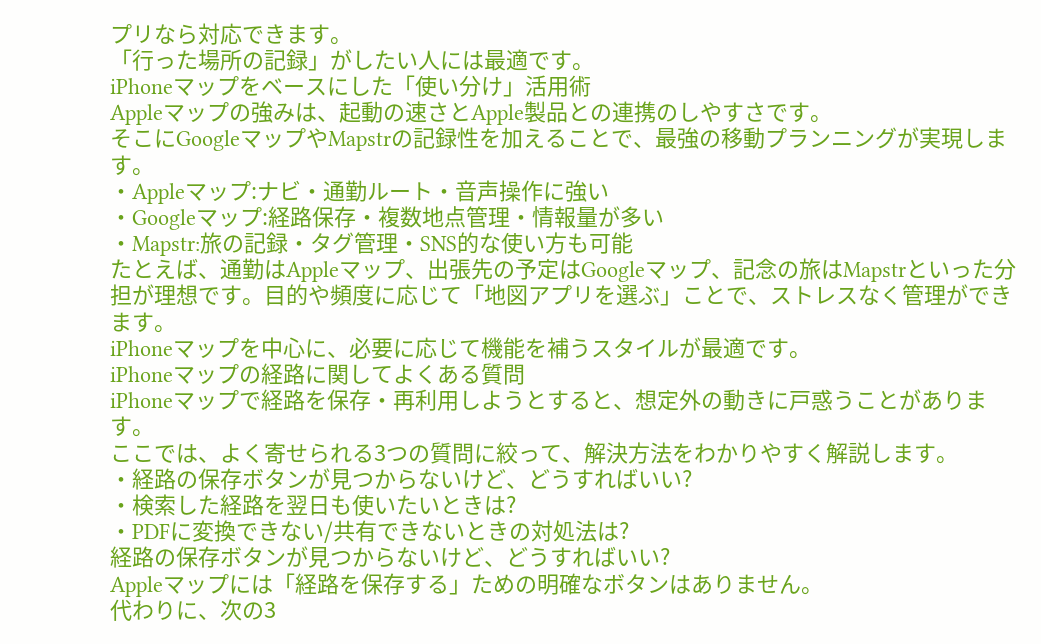プリなら対応できます。
「行った場所の記録」がしたい人には最適です。
iPhoneマップをベースにした「使い分け」活用術
Appleマップの強みは、起動の速さとApple製品との連携のしやすさです。
そこにGoogleマップやMapstrの記録性を加えることで、最強の移動プランニングが実現します。
・Appleマップ:ナビ・通勤ルート・音声操作に強い
・Googleマップ:経路保存・複数地点管理・情報量が多い
・Mapstr:旅の記録・タグ管理・SNS的な使い方も可能
たとえば、通勤はAppleマップ、出張先の予定はGoogleマップ、記念の旅はMapstrといった分担が理想です。目的や頻度に応じて「地図アプリを選ぶ」ことで、ストレスなく管理ができます。
iPhoneマップを中心に、必要に応じて機能を補うスタイルが最適です。
iPhoneマップの経路に関してよくある質問
iPhoneマップで経路を保存・再利用しようとすると、想定外の動きに戸惑うことがあります。
ここでは、よく寄せられる3つの質問に絞って、解決方法をわかりやすく解説します。
・経路の保存ボタンが見つからないけど、どうすればいい?
・検索した経路を翌日も使いたいときは?
・PDFに変換できない/共有できないときの対処法は?
経路の保存ボタンが見つからないけど、どうすればいい?
Appleマップには「経路を保存する」ための明確なボタンはありません。
代わりに、次の3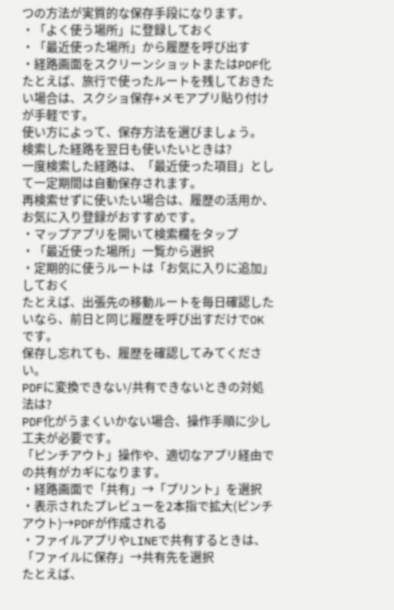つの方法が実質的な保存手段になります。
・「よく使う場所」に登録しておく
・「最近使った場所」から履歴を呼び出す
・経路画面をスクリーンショットまたはPDF化
たとえば、旅行で使ったルートを残しておきたい場合は、スクショ保存+メモアプリ貼り付けが手軽です。
使い方によって、保存方法を選びましょう。
検索した経路を翌日も使いたいときは?
一度検索した経路は、「最近使った項目」として一定期間は自動保存されます。
再検索せずに使いたい場合は、履歴の活用か、お気に入り登録がおすすめです。
・マップアプリを開いて検索欄をタップ
・「最近使った場所」一覧から選択
・定期的に使うルートは「お気に入りに追加」しておく
たとえば、出張先の移動ルートを毎日確認したいなら、前日と同じ履歴を呼び出すだけでOKです。
保存し忘れても、履歴を確認してみてください。
PDFに変換できない/共有できないときの対処法は?
PDF化がうまくいかない場合、操作手順に少し工夫が必要です。
「ピンチアウト」操作や、適切なアプリ経由での共有がカギになります。
・経路画面で「共有」→「プリント」を選択
・表示されたプレビューを2本指で拡大(ピンチアウト)→PDFが作成される
・ファイルアプリやLINEで共有するときは、「ファイルに保存」→共有先を選択
たとえば、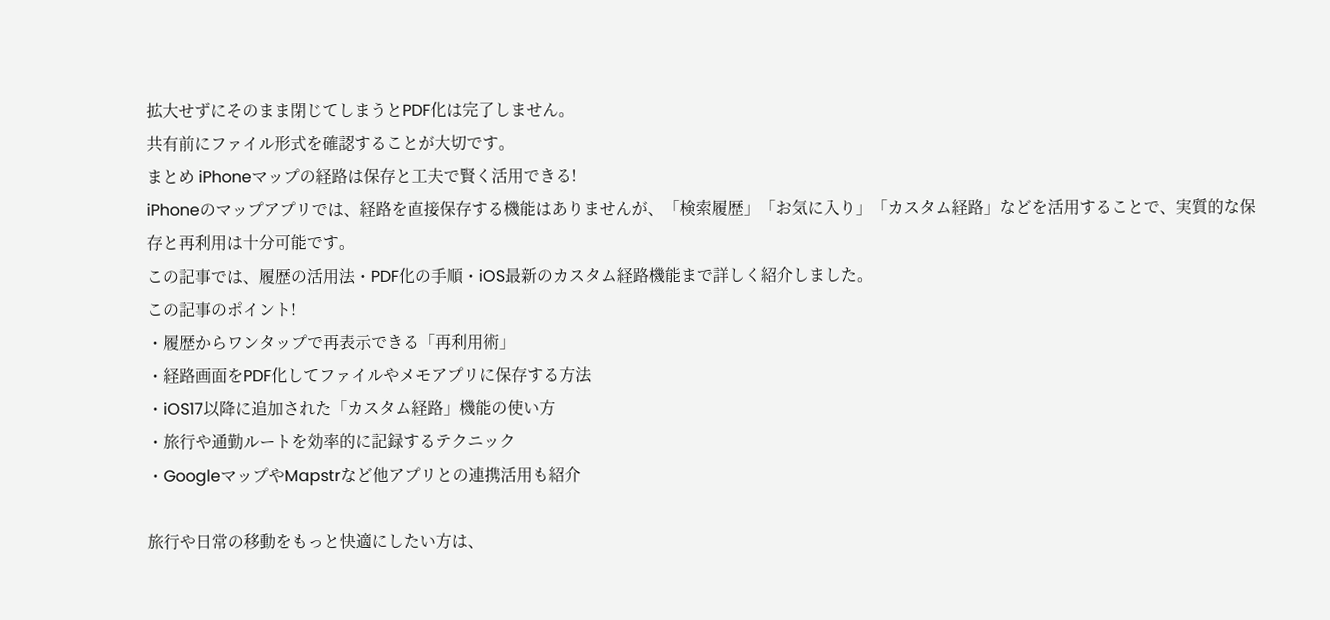拡大せずにそのまま閉じてしまうとPDF化は完了しません。
共有前にファイル形式を確認することが大切です。
まとめ iPhoneマップの経路は保存と工夫で賢く活用できる!
iPhoneのマップアプリでは、経路を直接保存する機能はありませんが、「検索履歴」「お気に入り」「カスタム経路」などを活用することで、実質的な保存と再利用は十分可能です。
この記事では、履歴の活用法・PDF化の手順・iOS最新のカスタム経路機能まで詳しく紹介しました。
この記事のポイント!
・履歴からワンタップで再表示できる「再利用術」
・経路画面をPDF化してファイルやメモアプリに保存する方法
・iOS17以降に追加された「カスタム経路」機能の使い方
・旅行や通勤ルートを効率的に記録するテクニック
・GoogleマップやMapstrなど他アプリとの連携活用も紹介

旅行や日常の移動をもっと快適にしたい方は、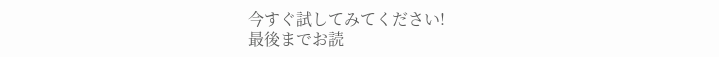今すぐ試してみてください!
最後までお読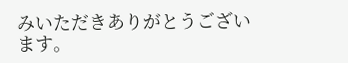みいただきありがとうございます。